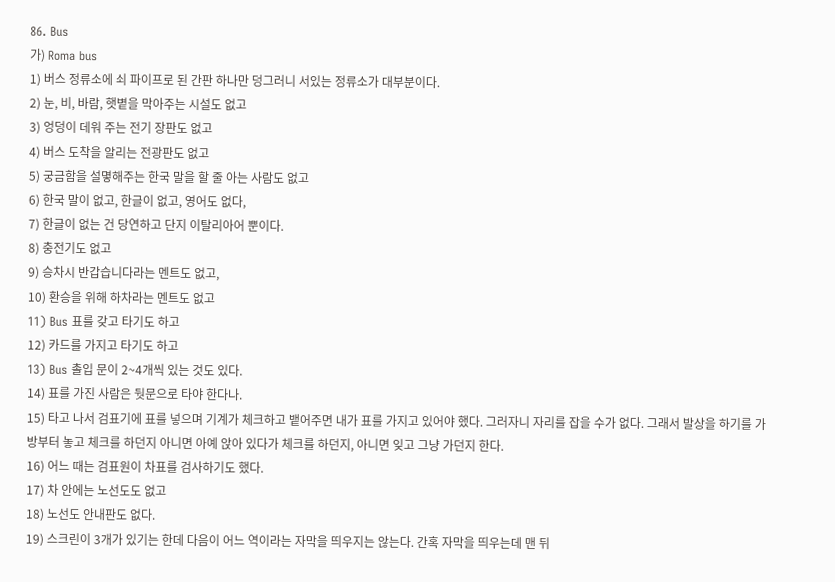86. Bus
가) Roma bus
1) 버스 정류소에 쇠 파이프로 된 간판 하나만 덩그러니 서있는 정류소가 대부분이다.
2) 눈, 비, 바람, 햇볕을 막아주는 시설도 없고
3) 엉덩이 데워 주는 전기 장판도 없고
4) 버스 도착을 알리는 전광판도 없고
5) 궁금함을 설몋해주는 한국 말을 할 줄 아는 사람도 없고
6) 한국 말이 없고, 한글이 없고, 영어도 없다,
7) 한글이 없는 건 당연하고 단지 이탈리아어 뿐이다.
8) 충전기도 없고
9) 승차시 반갑습니다라는 멘트도 없고,
10) 환승을 위해 하차라는 멘트도 없고
11) Bus 표를 갖고 타기도 하고
12) 카드를 가지고 타기도 하고
13) Bus 촐입 문이 2~4개씩 있는 것도 있다.
14) 표를 가진 사람은 둿문으로 타야 한다나.
15) 타고 나서 검표기에 표를 넣으며 기계가 체크하고 뱉어주면 내가 표를 가지고 있어야 했다. 그러자니 자리를 잡을 수가 없다. 그래서 발상을 하기를 가방부터 놓고 체크를 하던지 아니면 아예 앉아 있다가 체크를 하던지, 아니면 잊고 그냥 가던지 한다.
16) 어느 때는 검표원이 차표를 검사하기도 했다.
17) 차 안에는 노선도도 없고
18) 노선도 안내판도 없다.
19) 스크린이 3개가 있기는 한데 다음이 어느 역이라는 자막을 띄우지는 않는다. 간혹 자막을 띄우는데 맨 뒤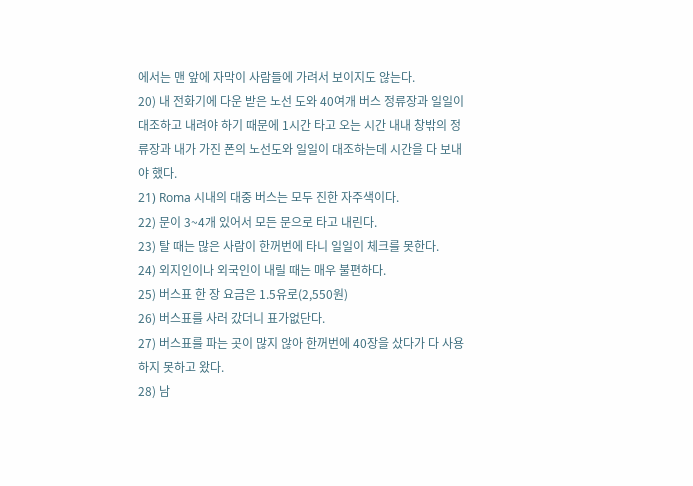에서는 맨 앞에 자막이 사람들에 가려서 보이지도 않는다.
20) 내 전화기에 다운 받은 노선 도와 40여개 버스 정류장과 일일이 대조하고 내려야 하기 때문에 1시간 타고 오는 시간 내내 창밖의 정류장과 내가 가진 폰의 노선도와 일일이 대조하는데 시간을 다 보내야 했다.
21) Roma 시내의 대중 버스는 모두 진한 자주색이다.
22) 문이 3~4개 있어서 모든 문으로 타고 내린다.
23) 탈 때는 많은 사람이 한꺼번에 타니 일일이 체크를 못한다.
24) 외지인이나 외국인이 내릴 때는 매우 불편하다.
25) 버스표 한 장 요금은 1.5유로(2,550원)
26) 버스표를 사러 갔더니 표가없단다.
27) 버스표를 파는 곳이 많지 않아 한꺼번에 40장을 샀다가 다 사용하지 못하고 왔다.
28) 남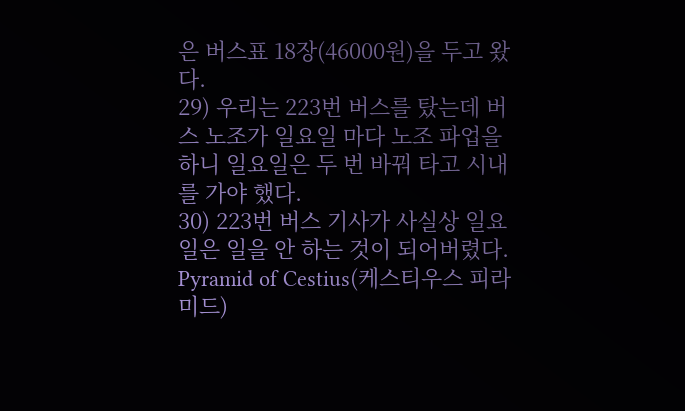은 버스표 18장(46000원)을 두고 왔다.
29) 우리는 223번 버스를 탔는데 버스 노조가 일요일 마다 노조 파업을 하니 일요일은 두 번 바꿔 타고 시내를 가야 했다.
30) 223번 버스 기사가 사실상 일요일은 일을 안 하는 것이 되어버렸다.
Pyramid of Cestius(케스티우스 피라미드)